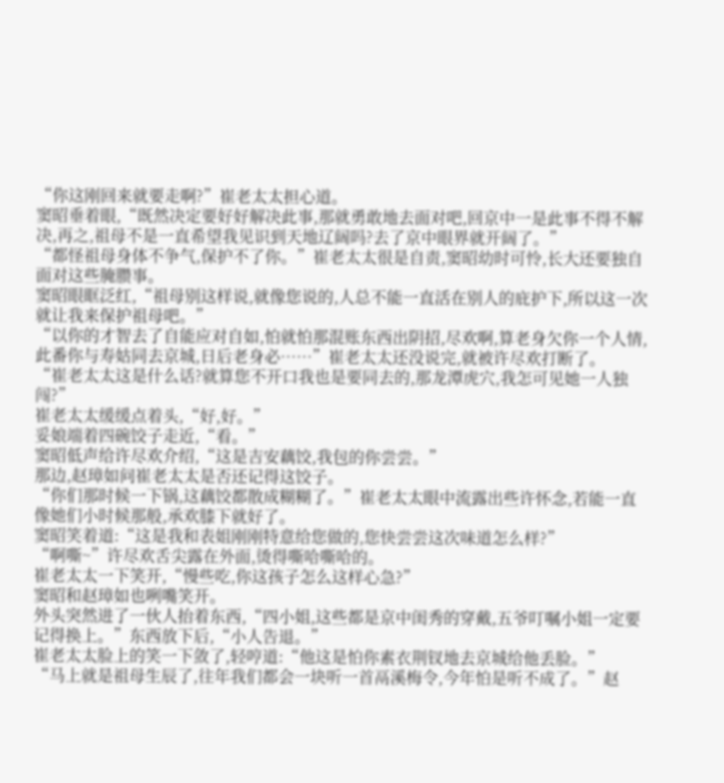“你这刚回来就要走啊?”崔老太太担心道。
窦昭垂着眼,“既然决定要好好解决此事,那就勇敢地去面对吧,回京中一是此事不得不解决,再之,祖母不是一直希望我见识到天地辽阔吗?去了京中眼界就开阔了。”
“都怪祖母身体不争气,保护不了你。”崔老太太很是自责,窦昭幼时可怜,长大还要独自面对这些腌臜事。
窦昭眼眶泛红,“祖母别这样说,就像您说的,人总不能一直活在别人的庇护下,所以这一次就让我来保护祖母吧。”
“以你的才智去了自能应对自如,怕就怕那混账东西出阴招,尽欢啊,算老身欠你一个人情,此番你与寿姑同去京城,日后老身必……”崔老太太还没说完,就被许尽欢打断了。
“崔老太太这是什么话?就算您不开口我也是要同去的,那龙潭虎穴,我怎可见她一人独闯?”
崔老太太缓缓点着头,“好,好。”
妥娘端着四碗饺子走近,“看。”
窦昭低声给许尽欢介绍,“这是吉安藕饺,我包的你尝尝。”
那边,赵璋如问崔老太太是否还记得这饺子。
“你们那时候一下锅,这藕饺都散成糊糊了。”崔老太太眼中流露出些许怀念,若能一直像她们小时候那般,承欢膝下就好了。
窦昭笑着道:“这是我和表姐刚刚特意给您做的,您快尝尝这次味道怎么样?”
“啊嘶~”许尽欢舌尖露在外面,烫得嘶哈嘶哈的。
崔老太太一下笑开,“慢些吃,你这孩子怎么这样心急?”
窦昭和赵璋如也咧嘴笑开。
外头突然进了一伙人抬着东西,“四小姐,这些都是京中闺秀的穿戴,五爷叮嘱小姐一定要记得换上。”东西放下后,“小人告退。”
崔老太太脸上的笑一下敛了,轻哼道:“他这是怕你素衣荆钗地去京城给他丢脸。”
“马上就是祖母生辰了,往年我们都会一块听一首鬲溪梅令,今年怕是听不成了。”赵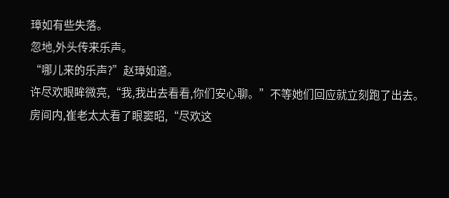璋如有些失落。
忽地,外头传来乐声。
“哪儿来的乐声?”赵璋如道。
许尽欢眼眸微亮,“我,我出去看看,你们安心聊。”不等她们回应就立刻跑了出去。
房间内,崔老太太看了眼窦昭,“尽欢这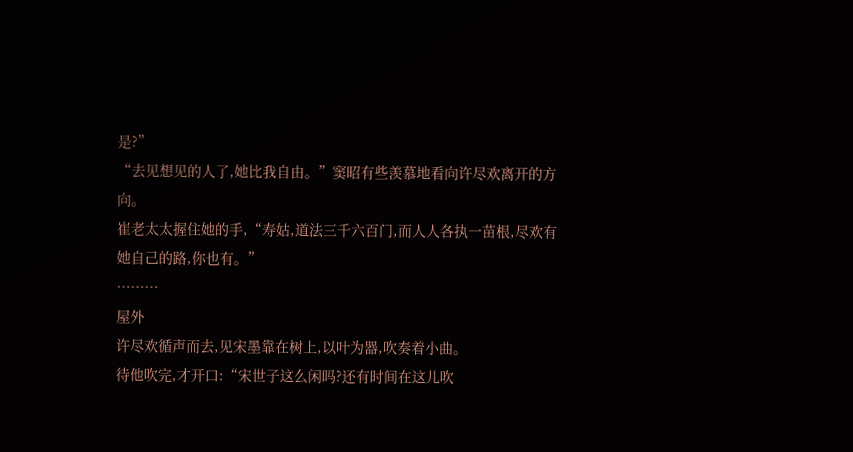是?”
“去见想见的人了,她比我自由。”窦昭有些羡慕地看向许尽欢离开的方向。
崔老太太握住她的手,“寿姑,道法三千六百门,而人人各执一苗根,尽欢有她自己的路,你也有。”
………
屋外
许尽欢循声而去,见宋墨靠在树上,以叶为器,吹奏着小曲。
待他吹完,才开口:“宋世子这么闲吗?还有时间在这儿吹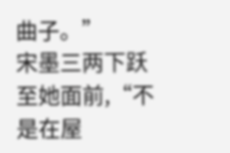曲子。”
宋墨三两下跃至她面前,“不是在屋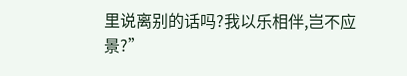里说离别的话吗?我以乐相伴,岂不应景?”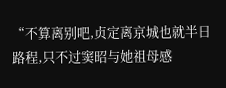“不算离别吧,贞定离京城也就半日路程,只不过窦昭与她祖母感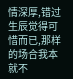情深厚,错过生辰觉得可惜而已,那样的场合我本就不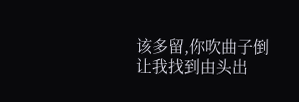该多留,你吹曲子倒让我找到由头出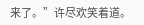来了。”许尽欢笑着道。